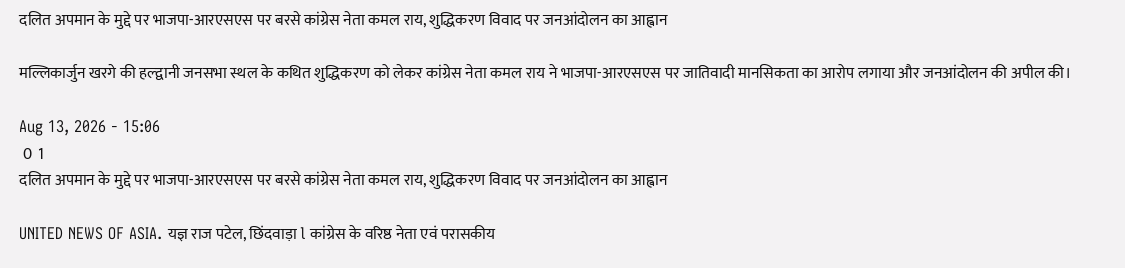दलित अपमान के मुद्दे पर भाजपा-आरएसएस पर बरसे कांग्रेस नेता कमल राय, शुद्धिकरण विवाद पर जनआंदोलन का आह्वान

मल्लिकार्जुन खरगे की हल्द्वानी जनसभा स्थल के कथित शुद्धिकरण को लेकर कांग्रेस नेता कमल राय ने भाजपा-आरएसएस पर जातिवादी मानसिकता का आरोप लगाया और जनआंदोलन की अपील की।

Aug 13, 2026 - 15:06
 0  1
दलित अपमान के मुद्दे पर भाजपा-आरएसएस पर बरसे कांग्रेस नेता कमल राय, शुद्धिकरण विवाद पर जनआंदोलन का आह्वान

UNITED NEWS OF ASIA. यज्ञ राज पटेल, छिंदवाड़ा l कांग्रेस के वरिष्ठ नेता एवं परासकीय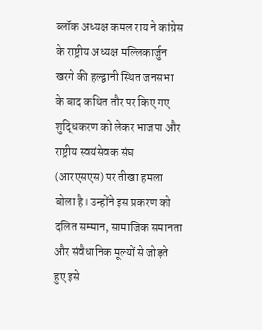ब्लॉक अध्यक्ष कमल राय ने कांग्रेस के राष्ट्रीय अध्यक्ष मल्लिकार्जुन खरगे की हल्द्वानी स्थित जनसभा के बाद कथित तौर पर किए गए शुद्धिकरण को लेकर भाजपा और राष्ट्रीय स्वयंसेवक संघ (आरएसएस) पर तीखा हमला बोला है। उन्होंने इस प्रकरण को दलित सम्मान, सामाजिक समानता और संवैधानिक मूल्यों से जोड़ते हुए इसे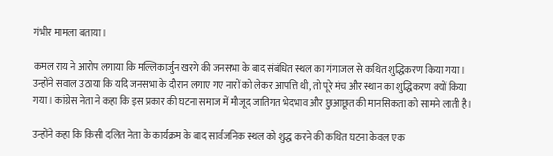गंभीर मामला बताया।

कमल राय ने आरोप लगाया कि मल्लिकार्जुन खरगे की जनसभा के बाद संबंधित स्थल का गंगाजल से कथित शुद्धिकरण किया गया। उन्होंने सवाल उठाया कि यदि जनसभा के दौरान लगाए गए नारों को लेकर आपत्ति थी, तो पूरे मंच और स्थान का शुद्धिकरण क्यों किया गया। कांग्रेस नेता ने कहा कि इस प्रकार की घटना समाज में मौजूद जातिगत भेदभाव और छुआछूत की मानसिकता को सामने लाती है।

उन्होंने कहा कि किसी दलित नेता के कार्यक्रम के बाद सार्वजनिक स्थल को शुद्ध करने की कथित घटना केवल एक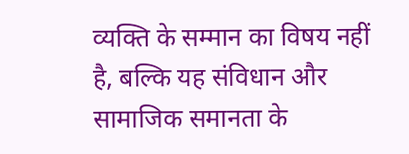व्यक्ति के सम्मान का विषय नहीं है, बल्कि यह संविधान और सामाजिक समानता के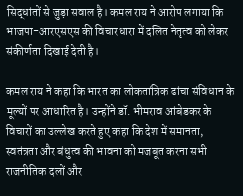सिद्धांतों से जुड़ा सवाल है। कमल राय ने आरोप लगाया कि भाजपा-आरएसएस की विचारधारा में दलित नेतृत्व को लेकर संकीर्णता दिखाई देती है।

कमल राय ने कहा कि भारत का लोकतांत्रिक ढांचा संविधान के मूल्यों पर आधारित है। उन्होंने डॉ. भीमराव आंबेडकर के विचारों का उल्लेख करते हुए कहा कि देश में समानता, स्वतंत्रता और बंधुत्व की भावना को मजबूत करना सभी राजनीतिक दलों और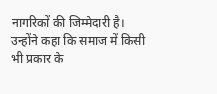नागरिकों की जिम्मेदारी है। उन्होंने कहा कि समाज में किसी भी प्रकार के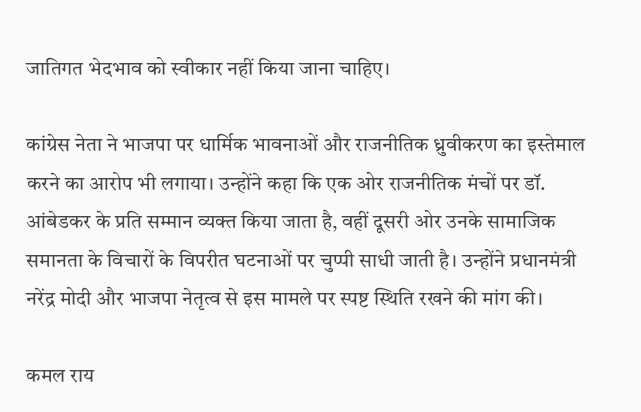जातिगत भेदभाव को स्वीकार नहीं किया जाना चाहिए।

कांग्रेस नेता ने भाजपा पर धार्मिक भावनाओं और राजनीतिक ध्रुवीकरण का इस्तेमाल करने का आरोप भी लगाया। उन्होंने कहा कि एक ओर राजनीतिक मंचों पर डॉ. आंबेडकर के प्रति सम्मान व्यक्त किया जाता है, वहीं दूसरी ओर उनके सामाजिक समानता के विचारों के विपरीत घटनाओं पर चुप्पी साधी जाती है। उन्होंने प्रधानमंत्री नरेंद्र मोदी और भाजपा नेतृत्व से इस मामले पर स्पष्ट स्थिति रखने की मांग की।

कमल राय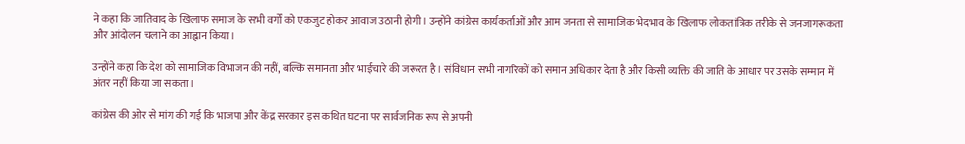ने कहा कि जातिवाद के खिलाफ समाज के सभी वर्गों को एकजुट होकर आवाज उठानी होगी। उन्होंने कांग्रेस कार्यकर्ताओं और आम जनता से सामाजिक भेदभाव के खिलाफ लोकतांत्रिक तरीके से जनजागरूकता और आंदोलन चलाने का आह्वान किया।

उन्होंने कहा कि देश को सामाजिक विभाजन की नहीं, बल्कि समानता और भाईचारे की जरूरत है। संविधान सभी नागरिकों को समान अधिकार देता है और किसी व्यक्ति की जाति के आधार पर उसके सम्मान में अंतर नहीं किया जा सकता।

कांग्रेस की ओर से मांग की गई कि भाजपा और केंद्र सरकार इस कथित घटना पर सार्वजनिक रूप से अपनी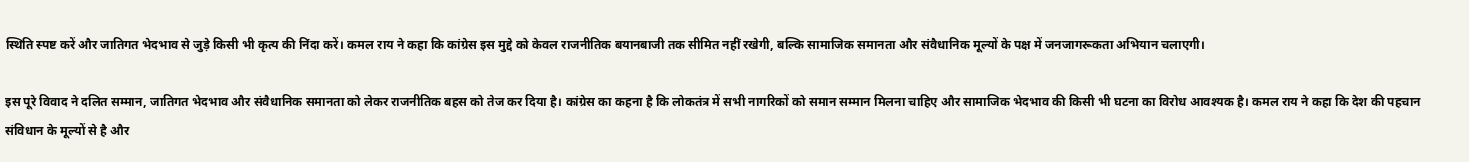स्थिति स्पष्ट करें और जातिगत भेदभाव से जुड़े किसी भी कृत्य की निंदा करें। कमल राय ने कहा कि कांग्रेस इस मुद्दे को केवल राजनीतिक बयानबाजी तक सीमित नहीं रखेगी, बल्कि सामाजिक समानता और संवैधानिक मूल्यों के पक्ष में जनजागरूकता अभियान चलाएगी।

इस पूरे विवाद ने दलित सम्मान, जातिगत भेदभाव और संवैधानिक समानता को लेकर राजनीतिक बहस को तेज कर दिया है। कांग्रेस का कहना है कि लोकतंत्र में सभी नागरिकों को समान सम्मान मिलना चाहिए और सामाजिक भेदभाव की किसी भी घटना का विरोध आवश्यक है। कमल राय ने कहा कि देश की पहचान संविधान के मूल्यों से है और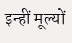इन्हीं मूल्यों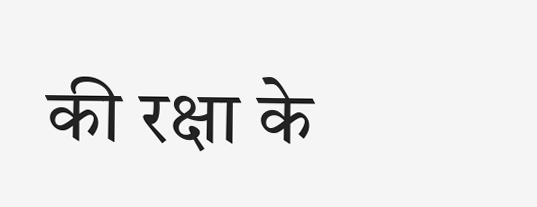की रक्षा के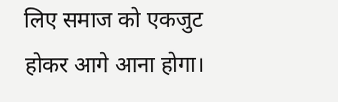लिए समाज को एकजुट होकर आगे आना होगा।